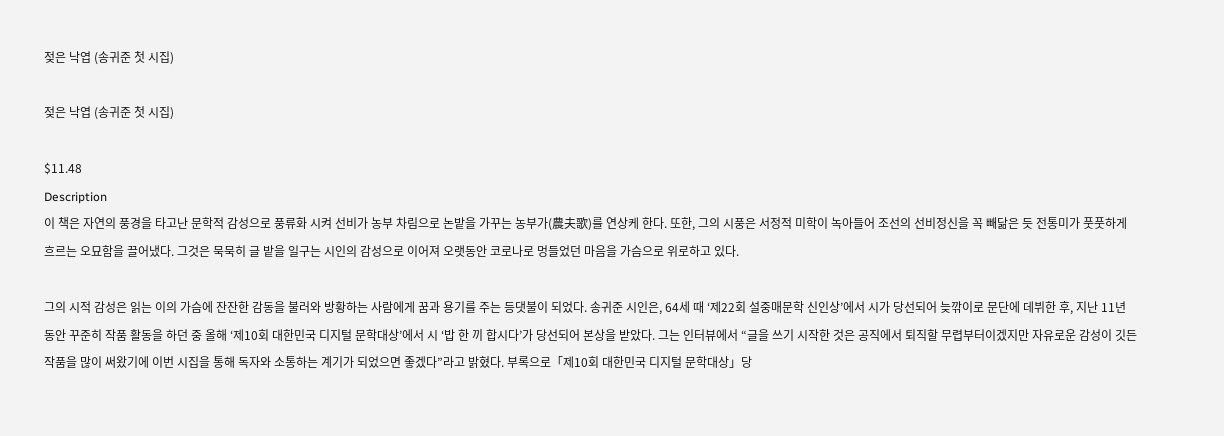젖은 낙엽 (송귀준 첫 시집)

젖은 낙엽 (송귀준 첫 시집)

$11.48
Description
이 책은 자연의 풍경을 타고난 문학적 감성으로 풍류화 시켜 선비가 농부 차림으로 논밭을 가꾸는 농부가(農夫歌)를 연상케 한다. 또한, 그의 시풍은 서정적 미학이 녹아들어 조선의 선비정신을 꼭 빼닮은 듯 전통미가 풋풋하게 흐르는 오묘함을 끌어냈다. 그것은 묵묵히 글 밭을 일구는 시인의 감성으로 이어져 오랫동안 코로나로 멍들었던 마음을 가슴으로 위로하고 있다.

그의 시적 감성은 읽는 이의 가슴에 잔잔한 감동을 불러와 방황하는 사람에게 꿈과 용기를 주는 등댓불이 되었다. 송귀준 시인은, 64세 때 ‘제22회 설중매문학 신인상’에서 시가 당선되어 늦깎이로 문단에 데뷔한 후, 지난 11년 동안 꾸준히 작품 활동을 하던 중 올해 ‘제10회 대한민국 디지털 문학대상’에서 시 ‘밥 한 끼 합시다’가 당선되어 본상을 받았다. 그는 인터뷰에서 “글을 쓰기 시작한 것은 공직에서 퇴직할 무렵부터이겠지만 자유로운 감성이 깃든 작품을 많이 써왔기에 이번 시집을 통해 독자와 소통하는 계기가 되었으면 좋겠다”라고 밝혔다. 부록으로「제10회 대한민국 디지털 문학대상」당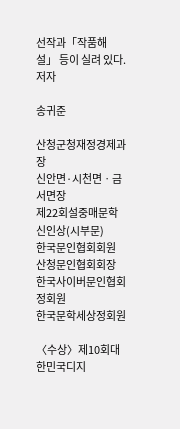선작과「작품해설」 등이 실려 있다.
저자

송귀준

산청군청재정경제과장
신안면·시천면ㆍ금서면장
제22회설중매문학신인상(시부문)
한국문인협회회원
산청문인협회회장
한국사이버문인협회정회원
한국문학세상정회원

〈수상〉제10회대한민국디지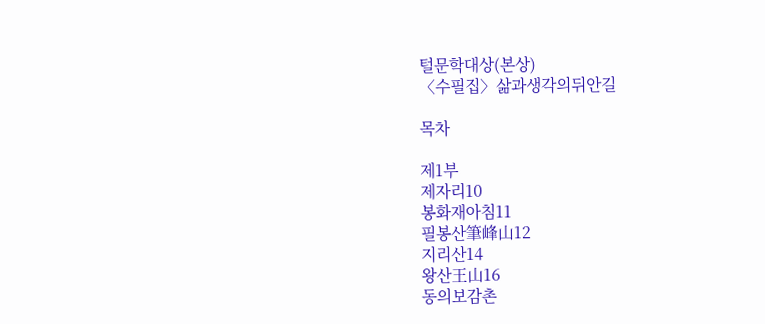털문학대상(본상)
〈수필집〉삶과생각의뒤안길

목차

제1부
제자리10
봉화재아침11
필봉산筆峰山12
지리산14
왕산王山16
동의보감촌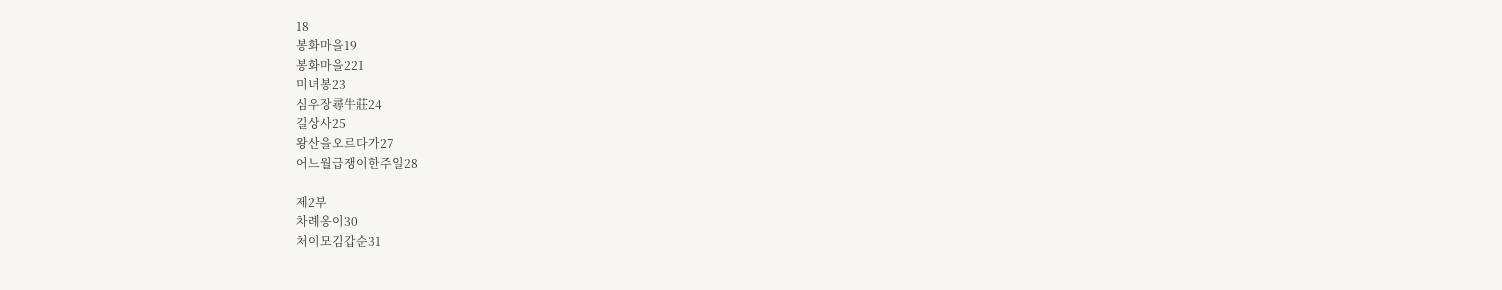18
봉화마을19
봉화마을221
미녀봉23
심우장尋牛莊24
길상사25
왕산을오르다가27
어느월급쟁이한주일28

제2부
차례옹이30
처이모김갑순31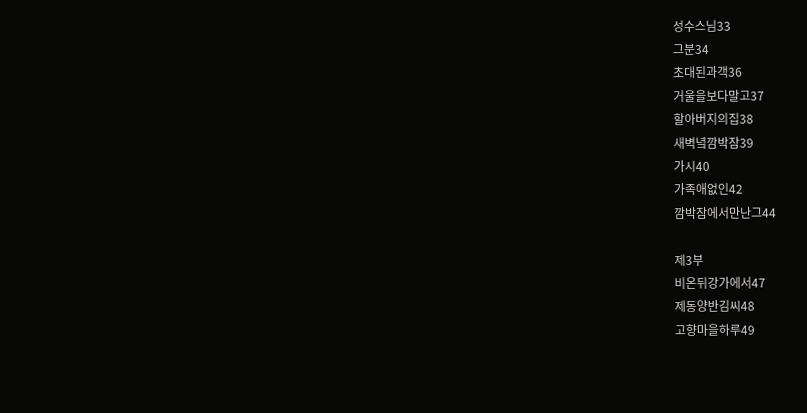성수스님33
그분34
초대된과객36
거울을보다말고37
할아버지의집38
새벽녘깜박잠39
가시40
가족애없인42
깜박잠에서만난그44

제3부
비온뒤강가에서47
제동양반김씨48
고향마을하루49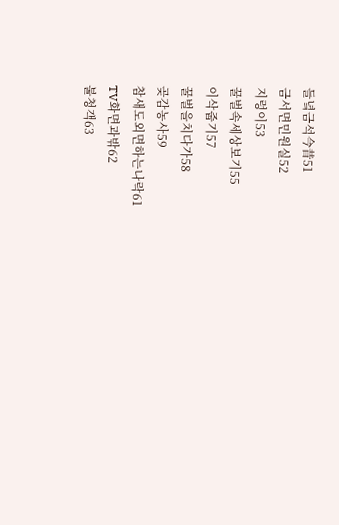들녘금석今昔51
금서면민원실52
지렁이53
꿀벌속세상보기55
이삭줍기57
꿀벌을치다가58
곶감농사59
참새도외면하는나락61
TV화면과밖62
불청객63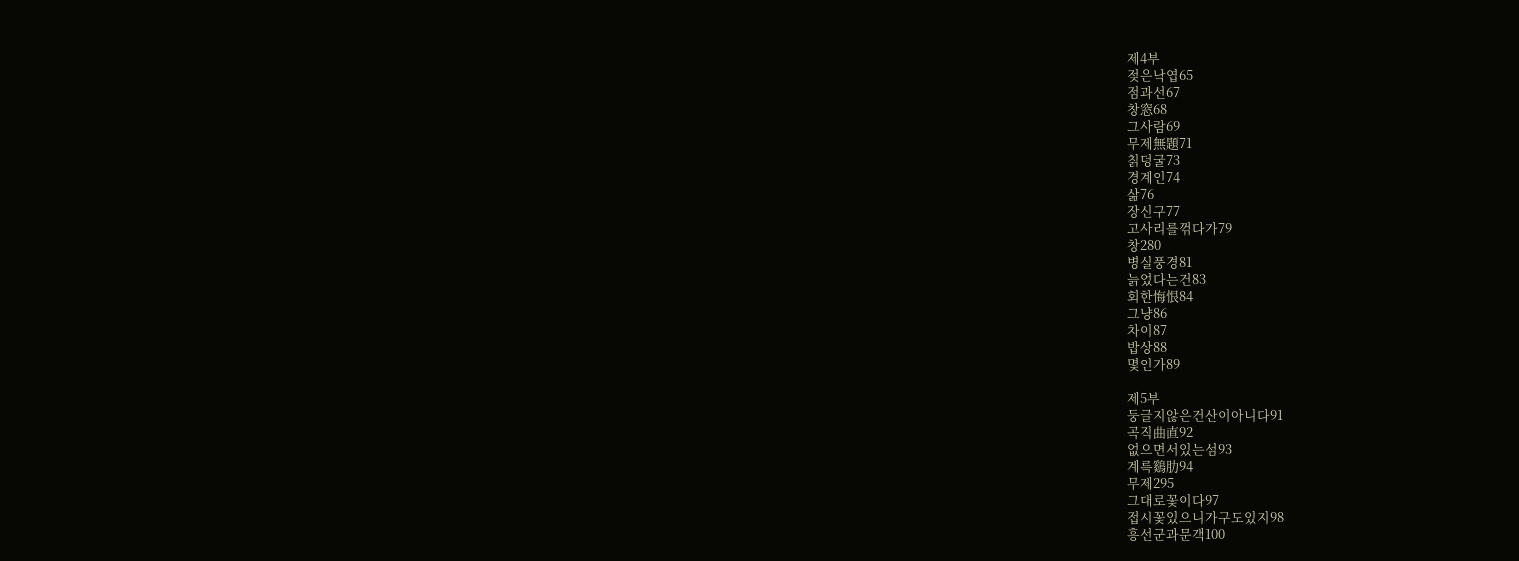제4부
젖은낙엽65
점과선67
창窓68
그사람69
무제無題71
칡덩굴73
경계인74
삶76
장신구77
고사리를꺾다가79
창280
병실풍경81
늙었다는건83
회한悔恨84
그냥86
차이87
밥상88
몇인가89

제5부
둥글지않은건산이아니다91
곡직曲直92
없으면서있는섬93
계륵鷄肋94
무제295
그대로꽃이다97
접시꽃있으니가구도있지98
흥선군과문객100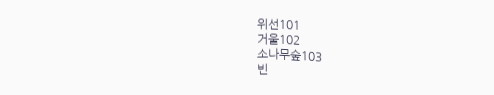위선101
거울102
소나무숲103
빈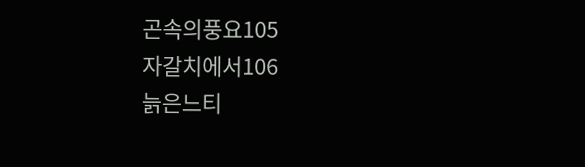곤속의풍요105
자갈치에서106
늙은느티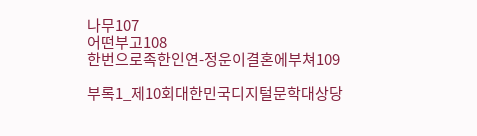나무107
어떤부고108
한번으로족한인연-정운이결혼에부쳐109

부록1_제10회대한민국디지털문학대상당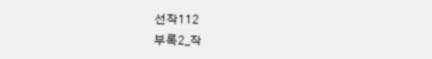선작112
부록2_작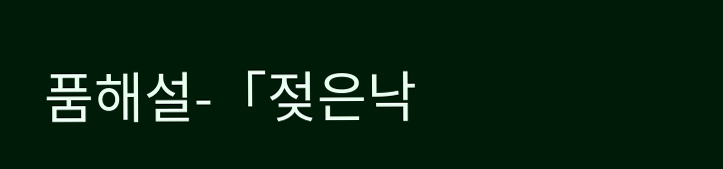품해설-「젖은낙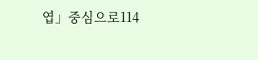엽」중심으로114